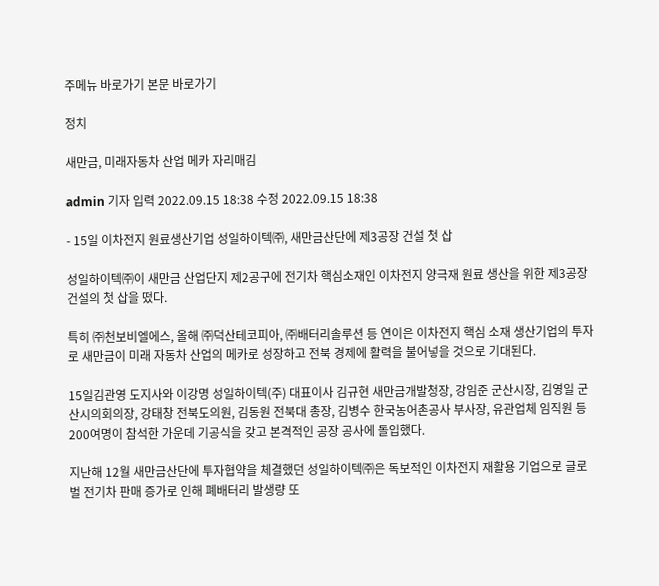주메뉴 바로가기 본문 바로가기

정치

새만금, 미래자동차 산업 메카 자리매김

admin 기자 입력 2022.09.15 18:38 수정 2022.09.15 18:38

- 15일 이차전지 원료생산기업 성일하이텍㈜, 새만금산단에 제3공장 건설 첫 삽

성일하이텍㈜이 새만금 산업단지 제2공구에 전기차 핵심소재인 이차전지 양극재 원료 생산을 위한 제3공장 건설의 첫 삽을 떴다.

특히 ㈜천보비엘에스, 올해 ㈜덕산테코피아, ㈜배터리솔루션 등 연이은 이차전지 핵심 소재 생산기업의 투자로 새만금이 미래 자동차 산업의 메카로 성장하고 전북 경제에 활력을 불어넣을 것으로 기대된다.

15일김관영 도지사와 이강명 성일하이텍(주) 대표이사 김규현 새만금개발청장, 강임준 군산시장, 김영일 군산시의회의장, 강태창 전북도의원, 김동원 전북대 총장, 김병수 한국농어촌공사 부사장, 유관업체 임직원 등 200여명이 참석한 가운데 기공식을 갖고 본격적인 공장 공사에 돌입했다.

지난해 12월 새만금산단에 투자협약을 체결했던 성일하이텍㈜은 독보적인 이차전지 재활용 기업으로 글로벌 전기차 판매 증가로 인해 폐배터리 발생량 또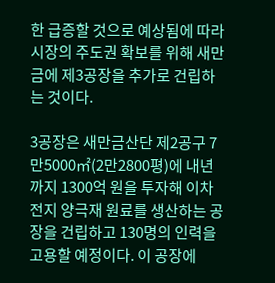한 급증할 것으로 예상됨에 따라 시장의 주도권 확보를 위해 새만금에 제3공장을 추가로 건립하는 것이다.

3공장은 새만금산단 제2공구 7만5000㎡(2만2800평)에 내년까지 1300억 원을 투자해 이차전지 양극재 원료를 생산하는 공장을 건립하고 130명의 인력을 고용할 예정이다. 이 공장에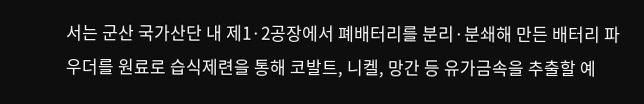서는 군산 국가산단 내 제1·2공장에서 폐배터리를 분리·분쇄해 만든 배터리 파우더를 원료로 습식제련을 통해 코발트, 니켈, 망간 등 유가금속을 추출할 예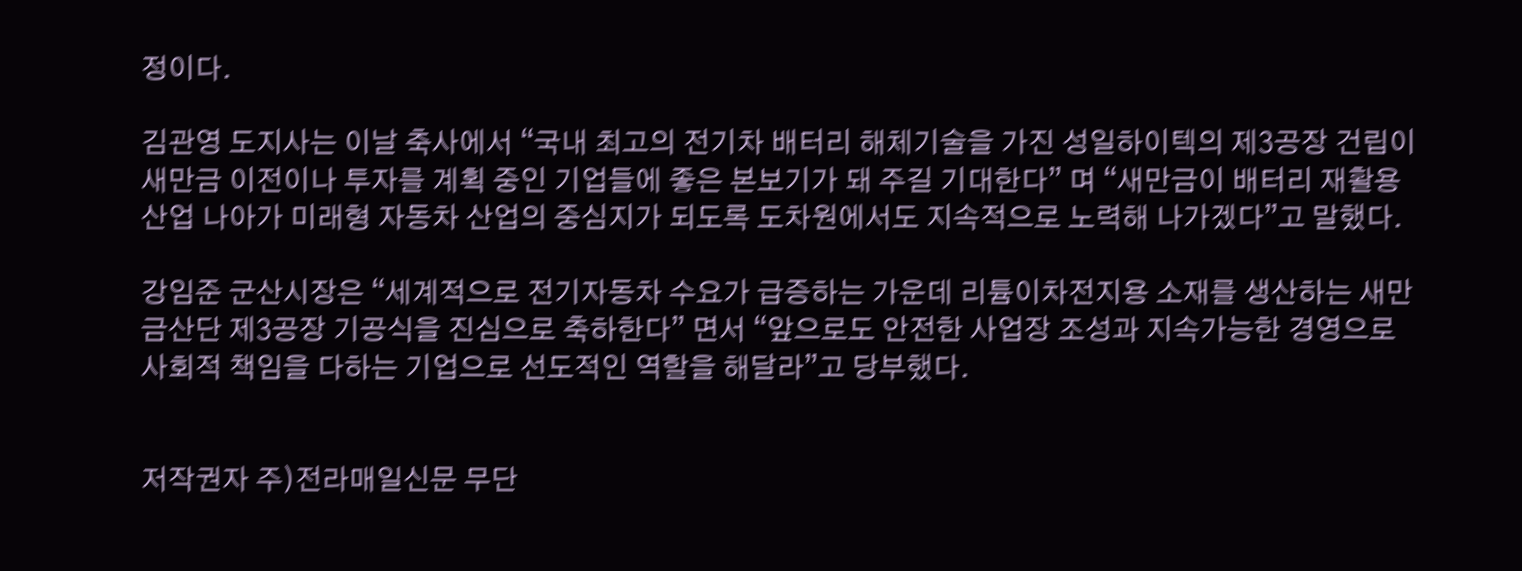정이다.

김관영 도지사는 이날 축사에서 “국내 최고의 전기차 배터리 해체기술을 가진 성일하이텍의 제3공장 건립이 새만금 이전이나 투자를 계획 중인 기업들에 좋은 본보기가 돼 주길 기대한다” 며 “새만금이 배터리 재활용 산업 나아가 미래형 자동차 산업의 중심지가 되도록 도차원에서도 지속적으로 노력해 나가겠다”고 말했다.

강임준 군산시장은 “세계적으로 전기자동차 수요가 급증하는 가운데 리튬이차전지용 소재를 생산하는 새만금산단 제3공장 기공식을 진심으로 축하한다” 면서 “앞으로도 안전한 사업장 조성과 지속가능한 경영으로 사회적 책임을 다하는 기업으로 선도적인 역할을 해달라”고 당부했다.


저작권자 주)전라매일신문 무단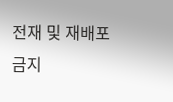전재 및 재배포 금지